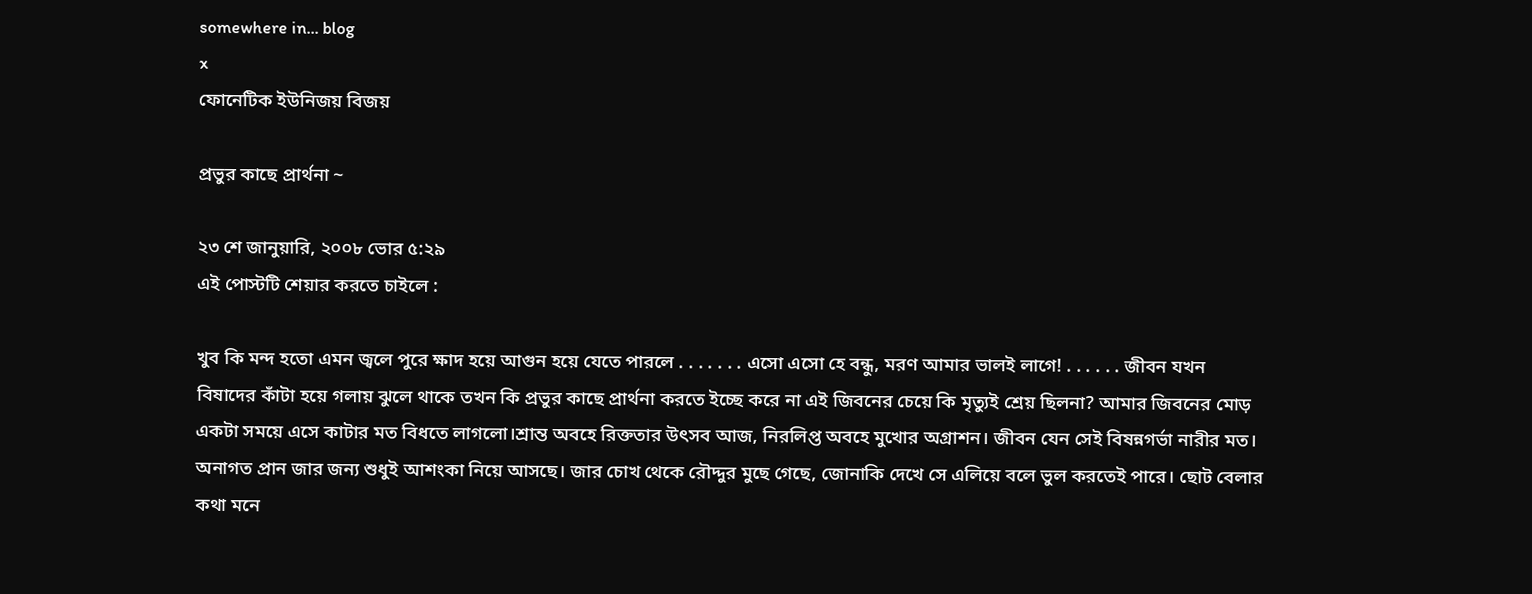somewhere in... blog
x
ফোনেটিক ইউনিজয় বিজয়

প্রভুর কাছে প্রার্থনা ~

২৩ শে জানুয়ারি, ২০০৮ ভোর ৫:২৯
এই পোস্টটি শেয়ার করতে চাইলে :

খুব কি মন্দ হতো এমন জ্বলে পুরে ক্ষাদ হয়ে আগুন হয়ে যেতে পারলে . . . . . . . এসো এসো হে বন্ধু, মরণ আমার ভালই লাগে! . . . . . . জীবন যখন বিষাদের কাঁটা হয়ে গলায় ঝুলে থাকে তখন কি প্রভুর কাছে প্রার্থনা করতে ইচ্ছে করে না এই জিবনের চেয়ে কি মৃত্যুই শ্রেয় ছিলনা? আমার জিবনের মোড় একটা সময়ে এসে কাটার মত বিধতে লাগলো।শ্রান্ত অবহে রিক্ততার উৎসব আজ, নিরলিপ্ত অবহে মুখোর অগ্রাশন। জীবন যেন সেই বিষন্নগর্ভা নারীর মত। অনাগত প্রান জার জন্য শুধুই আশংকা নিয়ে আসছে। জার চোখ থেকে রৌদ্দুর মুছে গেছে, জোনাকি দেখে সে এলিয়ে বলে ভুল করতেই পারে। ছোট বেলার কথা মনে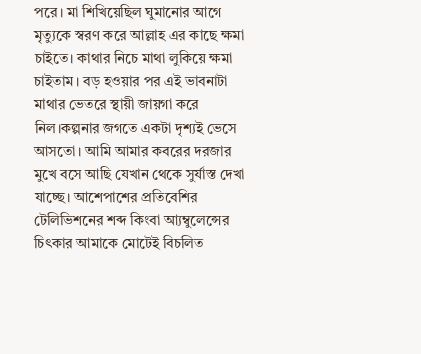পরে। মা শিখিয়েছিল ঘুমানোর আগে মৃত্যুকে স্বরণ করে আল্লাহ এর কাছে ক্ষমা চাইতে। কাথার নিচে মাথা লুকিয়ে ক্ষমা চাইতাম। বড় হওয়ার পর এই ভাবনাটা মাথার ভেতরে স্থায়ী জায়গা করে নিল।কল্পনার জগতে একটা দৃশ্যই ভেসে আসতো। আমি আমার কবরের দরজার মুখে বসে আছি যেখান থেকে সুর্যাস্ত দেখা যাচ্ছে। আশেপাশের প্রতিবেশির টেলিভিশনের শব্দ কিংবা আ্যম্বুলেন্সের চিৎকার আমাকে মোটেই বিচলিত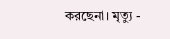করছেনা। মৃত্যু -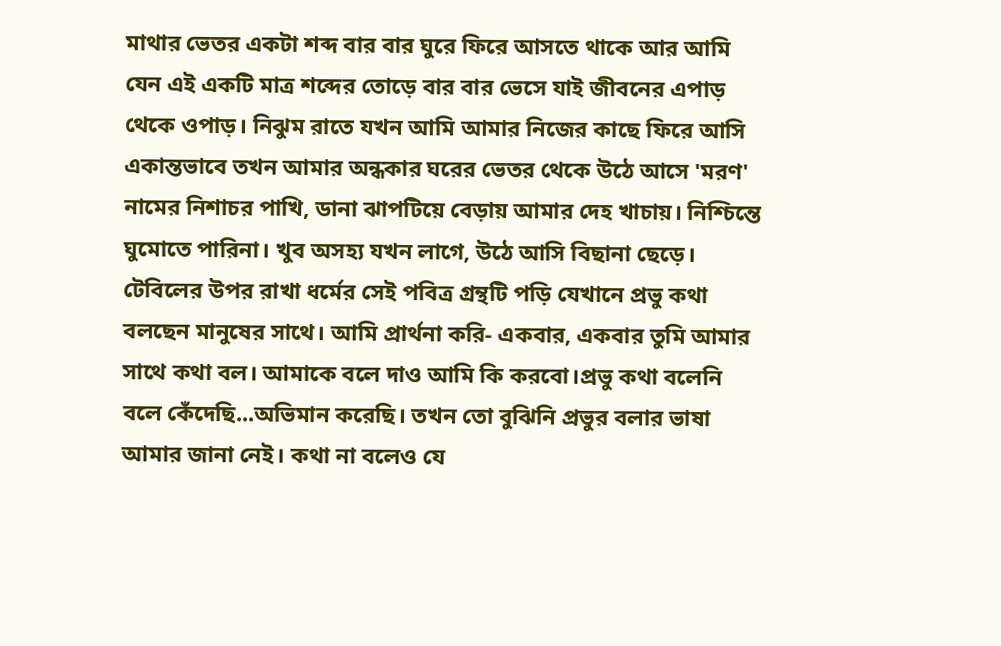মাথার ভেতর একটা শব্দ বার বার ঘুরে ফিরে আসতে থাকে আর আমি যেন এই একটি মাত্র শব্দের তোড়ে বার বার ভেসে যাই জীবনের এপাড় থেকে ওপাড়। নিঝুম রাতে যখন আমি আমার নিজের কাছে ফিরে আসি একান্তভাবে তখন আমার অন্ধকার ঘরের ভেতর থেকে উঠে আসে 'মরণ' নামের নিশাচর পাখি, ডানা ঝাপটিয়ে বেড়ায় আমার দেহ খাচায়। নিশ্চিন্তে ঘুমোতে পারিনা। খুব অসহ্য যখন লাগে, উঠে আসি বিছানা ছেড়ে। টেবিলের উপর রাখা ধর্মের সেই পবিত্র গ্রন্থটি পড়ি যেখানে প্রভু কথা বলছেন মানুষের সাথে। আমি প্রার্থনা করি- একবার, একবার তুমি আমার সাথে কথা বল। আমাকে বলে দাও আমি কি করবো।প্রভু কথা বলেনি বলে কেঁদেছি...অভিমান করেছি। তখন তো বুঝিনি প্রভুর বলার ভাষা আমার জানা নেই। কথা না বলেও যে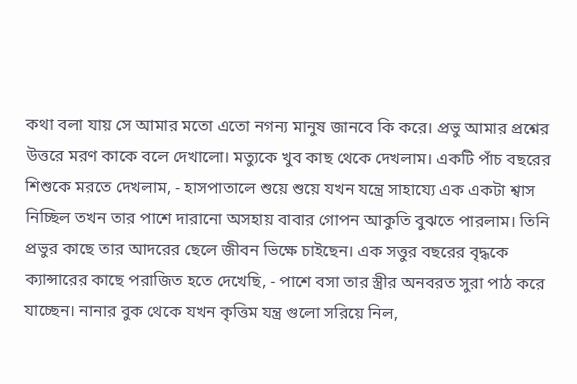কথা বলা যায় সে আমার মতো এতো নগন্য মানুষ জানবে কি করে। প্রভু আমার প্রশ্নের উত্তরে মরণ কাকে বলে দেখালো। মত্যুকে খুব কাছ থেকে দেখলাম। একটি পাঁচ বছরের শিশুকে মরতে দেখলাম, - হাসপাতালে শুয়ে শুয়ে যখন যন্ত্রে সাহায্যে এক একটা শ্বাস নিচ্ছিল তখন তার পাশে দারানো অসহায় বাবার গোপন আকুতি বুঝতে পারলাম। তিনি প্রভুর কাছে তার আদরের ছেলে জীবন ভিক্ষে চাইছেন। এক সত্তুর বছরের বৃদ্ধকে ক্যান্সারের কাছে পরাজিত হতে দেখেছি, - পাশে বসা তার স্ত্রীর অনবরত সুরা পাঠ করে যাচ্ছেন। নানার বুক থেকে যখন কৃত্তিম যন্ত্র গুলো সরিয়ে নিল,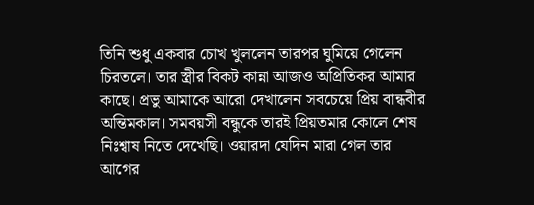তিনি শুধু একবার চোখ খুললেন তারপর ঘুমিয়ে গেলেন চিরতলে। তার স্ত্রীর বিকট কান্না আজও অপ্রিতিকর আমার কাছে। প্রভু আমাকে আরো দেখালেন সবচেয়ে প্রিয় বান্ধবীর অন্তিমকাল। সমবয়সী বন্ধুকে তারই প্রিয়তমার কোলে শেষ নিঃশ্বাষ নিতে দেখেছি। ওয়ারদা যেদিন মারা গেল তার আগের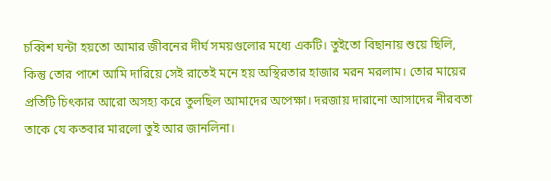চব্বিশ ঘন্টা হয়তো আমার জীবনের দীর্ঘ সময়গুলোর মধ্যে একটি। তুইতো বিছানায় শুয়ে ছিলি, কিন্তু তোর পাশে আমি দারিয়ে সেই রাতেই মনে হয় অস্থিরতার হাজার মরন মরলাম। তোর মায়ের প্রতিটি চিৎকার আরো অসহ্য করে তুলছিল আমাদের অপেক্ষা। দরজায় দারানো আসাদের নীরবতা তাকে যে কতবার মারলো তুই আর জানলিনা।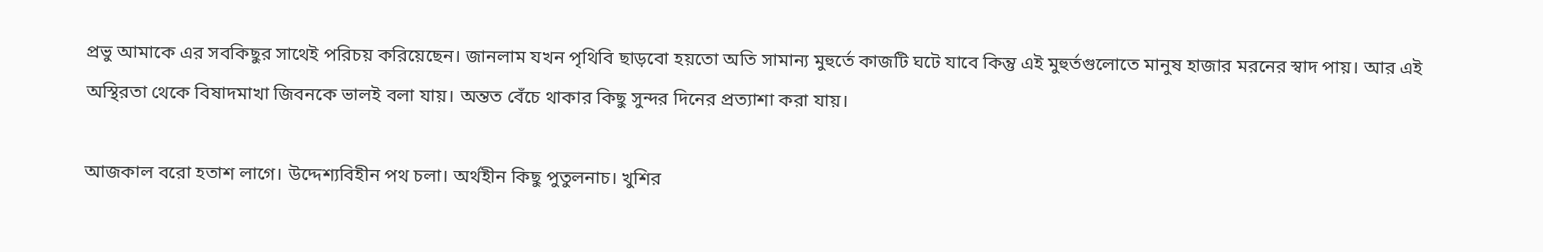প্রভু আমাকে এর সবকিছুর সাথেই পরিচয় করিয়েছেন। জানলাম যখন পৃথিবি ছাড়বো হয়তো অতি সামান্য মুহুর্তে কাজটি ঘটে যাবে কিন্তু এই মুহুর্তগুলোতে মানুষ হাজার মরনের স্বাদ পায়। আর এই অস্থিরতা থেকে বিষাদমাখা জিবনকে ভালই বলা যায়। অন্তত বেঁচে থাকার কিছু সুন্দর দিনের প্রত্যাশা করা যায়।

আজকাল বরো হতাশ লাগে। উদ্দেশ্যবিহীন পথ চলা। অর্থহীন কিছু পুতুলনাচ। খুশির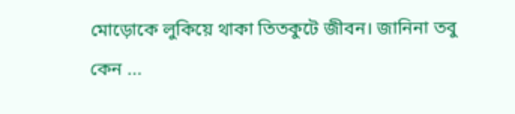মোড়োকে লুকিয়ে থাকা তিতকুটে জীবন। জানিনা তবু কেন ...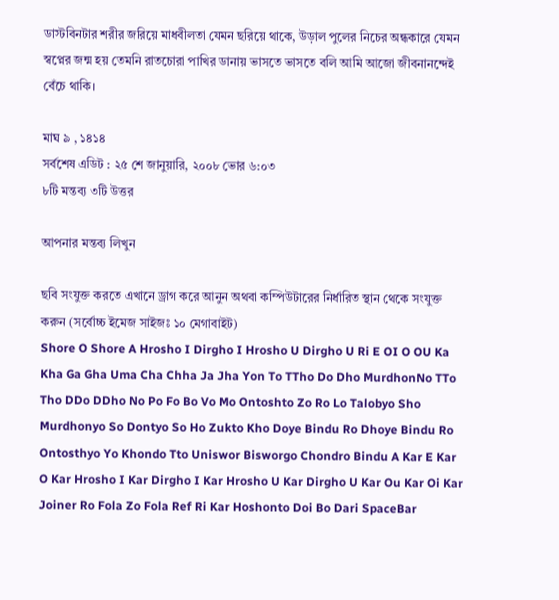ডাস্টবিনটার শরীর জরিয়ে মাধবীলতা যেমন ছরিয়ে থাকে, উড়াল পুলের নিচের অন্ধকারে যেমন স্বপ্নের জন্ম হয় তেমনি রাতচোরা পাখির ডানায় ভাসতে ভাসতে বলি আমি আজো জীবনানন্দেই বেঁচে থাকি।

মাঘ ৯ , ১৪১৪
সর্বশেষ এডিট : ২৫ শে জানুয়ারি, ২০০৮ ভোর ৬:০৩
৮টি মন্তব্য ৩টি উত্তর

আপনার মন্তব্য লিখুন

ছবি সংযুক্ত করতে এখানে ড্রাগ করে আনুন অথবা কম্পিউটারের নির্ধারিত স্থান থেকে সংযুক্ত করুন (সর্বোচ্চ ইমেজ সাইজঃ ১০ মেগাবাইট)
Shore O Shore A Hrosho I Dirgho I Hrosho U Dirgho U Ri E OI O OU Ka Kha Ga Gha Uma Cha Chha Ja Jha Yon To TTho Do Dho MurdhonNo TTo Tho DDo DDho No Po Fo Bo Vo Mo Ontoshto Zo Ro Lo Talobyo Sho Murdhonyo So Dontyo So Ho Zukto Kho Doye Bindu Ro Dhoye Bindu Ro Ontosthyo Yo Khondo Tto Uniswor Bisworgo Chondro Bindu A Kar E Kar O Kar Hrosho I Kar Dirgho I Kar Hrosho U Kar Dirgho U Kar Ou Kar Oi Kar Joiner Ro Fola Zo Fola Ref Ri Kar Hoshonto Doi Bo Dari SpaceBar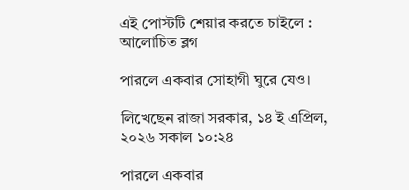এই পোস্টটি শেয়ার করতে চাইলে :
আলোচিত ব্লগ

পারলে একবার সোহাগী ঘুরে যেও।

লিখেছেন রাজা সরকার, ১৪ ই এপ্রিল, ২০২৬ সকাল ১০:২৪

পারলে একবার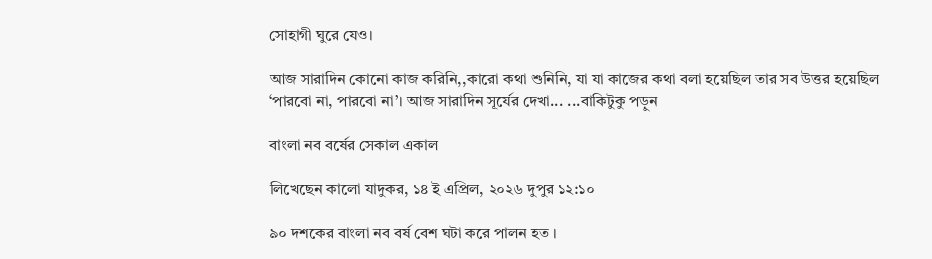সোহাগী ঘুরে যেও।

আজ সারাদিন কোনো কাজ করিনি,,কারো কথা শুনিনি, যা যা কাজের কথা বলা হয়েছিল তার সব উত্তর হয়েছিল ‘পারবো না, পারবো না’। আজ সারাদিন সূর্যের দেখা... ...বাকিটুকু পড়ুন

বাংলা নব বর্ষের সেকাল একাল

লিখেছেন কালো যাদুকর, ১৪ ই এপ্রিল, ২০২৬ দুপুর ১২:১০

৯০ দশকের বাংলা নব বর্ষ বেশ ঘটা করে পালন হত ।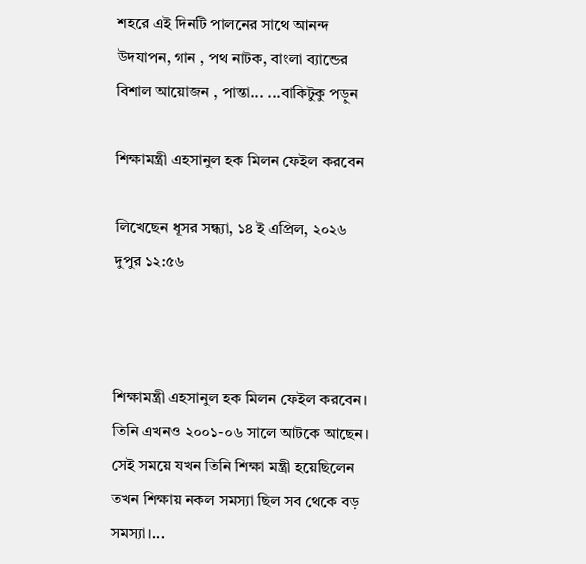শহরে এই দিনটি পালনের সাথে আনন্দ উদযাপন, গান , পথ নাটক, বাংলা ব্যান্ডের বিশাল আয়োজন , পান্তা... ...বাকিটুকু পড়ুন

শিক্ষামন্ত্রী এহসানুল হক মিলন ফেইল করবেন

লিখেছেন ধূসর সন্ধ্যা, ১৪ ই এপ্রিল, ২০২৬ দুপুর ১২:৫৬



শিক্ষামন্ত্রী এহসানুল হক মিলন ফেইল করবেন। তিনি এখনও ২০০১-০৬ সালে আটকে আছেন। সেই সময়ে যখন তিনি শিক্ষা মন্ত্রী হয়েছিলেন তখন শিক্ষায় নকল সমস্যা ছিল সব থেকে বড় সমস্যা।...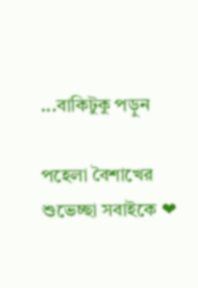...বাকিটুকু পড়ুন

পহেলা বৈশাখের শুভেচ্ছা সবাইকে ❤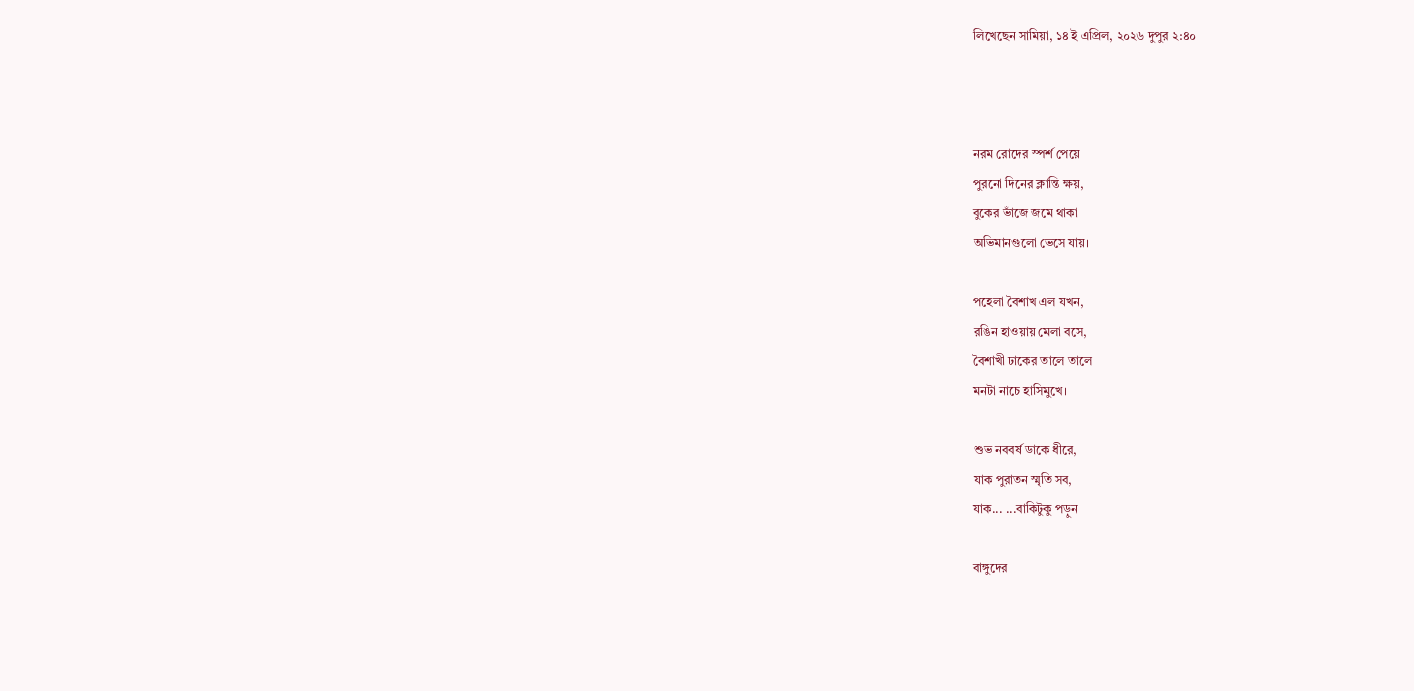লিখেছেন সামিয়া, ১৪ ই এপ্রিল, ২০২৬ দুপুর ২:৪০



নরম রোদের স্পর্শ পেয়ে
পুরনো দিনের ক্লান্তি ক্ষয়,
বুকের ভাঁজে জমে থাকা
অভিমানগুলো ভেসে যায়।

পহেলা বৈশাখ এল যখন,
রঙিন হাওয়ায় মেলা বসে,
বৈশাখী ঢাকের তালে তালে
মনটা নাচে হাসিমুখে।

শুভ নববর্ষ ডাকে ধীরে,
যাক পুরাতন স্মৃতি সব,
যাক... ...বাকিটুকু পড়ুন

বাঙ্গুদের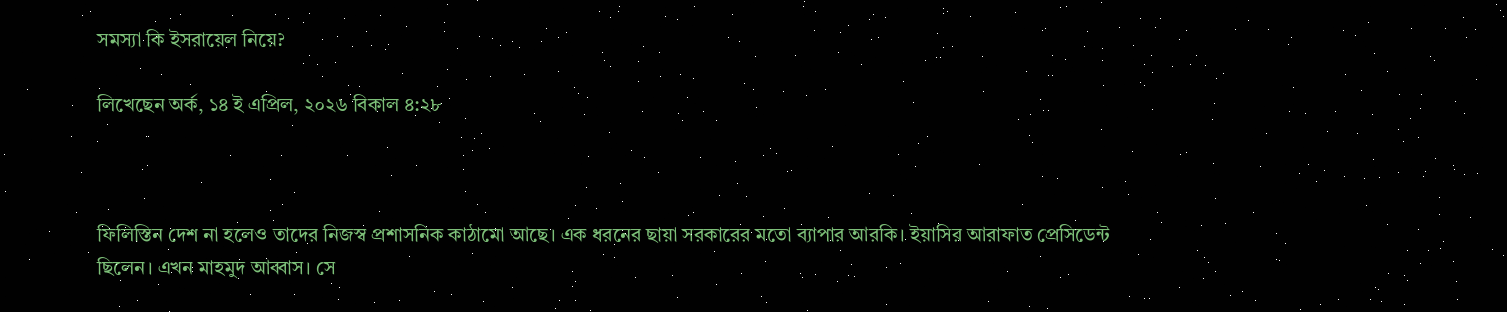সমস্যা কি ইসরায়েল নিয়ে?

লিখেছেন অর্ক, ১৪ ই এপ্রিল, ২০২৬ বিকাল ৪:২৮



ফিলিস্তিন দেশ না হলেও তাদের নিজস্ব প্রশাসনিক কাঠামো আছে। এক ধরনের ছায়া সরকারের মতো ব্যাপার আরকি। ইয়াসির আরাফাত প্রেসিডেন্ট ছিলেন। এখন মাহমুদ আব্বাস। সে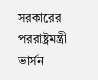সরকারের পররাষ্ট্রমন্ত্রী ভার্সন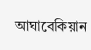আঘাবেকিয়ান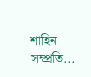শাহিন সম্প্রতি...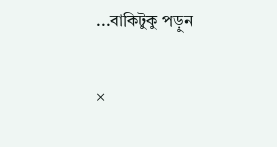...বাকিটুকু পড়ুন

×